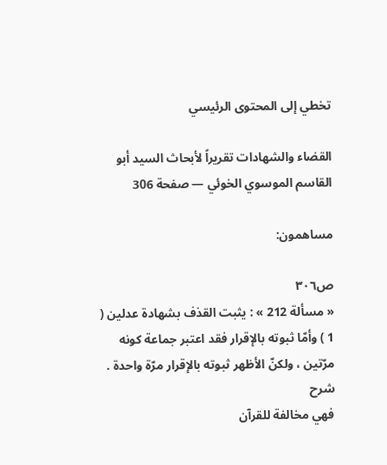تخطي إلى المحتوى الرئيسي

القضاء والشهادات تقريراً لأبحاث السيد أبو القاسم الموسوي الخوئي — صفحة 306

مساهمون:

ص٣٠٦
« مسألة 212 » : يثبت القذف بشهادة عدلين ( 1 ) وأمّا ثبوته بالإقرار فقد اعتبر جماعة كونه مرّتين ، ولكنّ الأظهر ثبوته بالإقرار مرّة واحدة .
شرح
فهي مخالفة للقرآن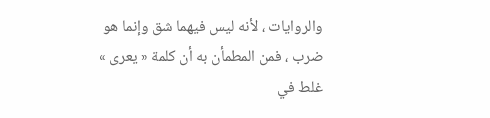والروايات ، لأنه ليس فيهما شق وإنما هو ضرب ، فمن المطمأن به أن كلمة « يعرى » غلط في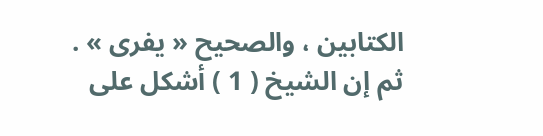الكتابين ، والصحيح « يفرى » . ثم إن الشيخ ( 1 ) أشكل على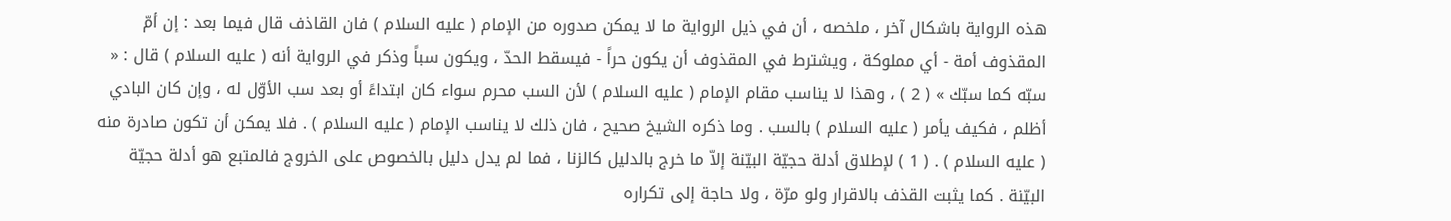هذه الرواية باشكال آخر ، ملخصه ، أن في ذيل الرواية ما لا يمكن صدوره من الإمام ( عليه السلام ) فان القاذف قال فيما بعد : إن أمّ المقذوف أمة - أي مملوكة ، ويشترط في المقذوف أن يكون حراً - فيسقط الحدّ ، ويكون سباً وذكر في الرواية أنه ( عليه السلام ) قال : « سبّه كما سبّك » ( 2 ) ، وهذا لا يناسب مقام الإمام ( عليه السلام ) لأن السب محرم سواء كان ابتداءً أو بعد سب الأوّل له ، وإن كان البادي أظلم ، فكيف يأمر ( عليه السلام ) بالسب . وما ذكره الشيخ صحيح ، فان ذلك لا يناسب الإمام ( عليه السلام ) . فلا يمكن أن تكون صادرة منه ( عليه السلام ) . ( 1 ) لإطلاق أدلة حجيّة البيّنة إلاّ ما خرج بالدليل كالزنا ، فما لم يدل دليل بالخصوص على الخروج فالمتبع هو أدلة حجيّة البيّنة . كما يثبت القذف بالاقرار ولو مرّة ، ولا حاجة إلى تكراره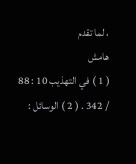، لما تقدم
هامش
( 1 ) في التهذيب 10 : 88 / 342 . ( 2 ) الوسائل :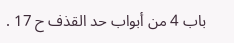باب 4 من أبواب حد القذف ح 17 .